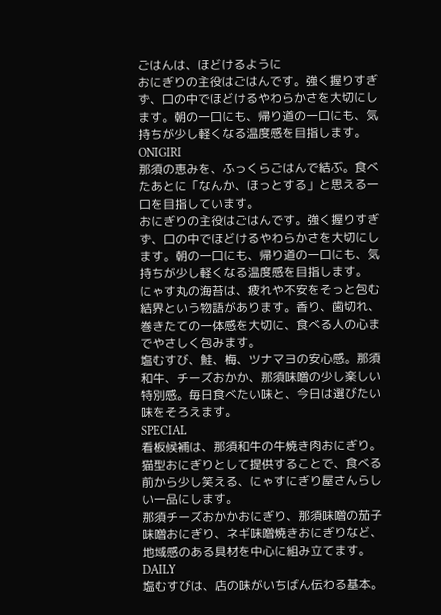ごはんは、ほどけるように
おにぎりの主役はごはんです。強く握りすぎず、口の中でほどけるやわらかさを大切にします。朝の一口にも、帰り道の一口にも、気持ちが少し軽くなる温度感を目指します。
ONIGIRI
那須の恵みを、ふっくらごはんで結ぶ。食べたあとに「なんか、ほっとする」と思える一口を目指しています。
おにぎりの主役はごはんです。強く握りすぎず、口の中でほどけるやわらかさを大切にします。朝の一口にも、帰り道の一口にも、気持ちが少し軽くなる温度感を目指します。
にゃす丸の海苔は、疲れや不安をそっと包む結界という物語があります。香り、歯切れ、巻きたての一体感を大切に、食べる人の心までやさしく包みます。
塩むすび、鮭、梅、ツナマヨの安心感。那須和牛、チーズおかか、那須味噌の少し楽しい特別感。毎日食べたい味と、今日は選びたい味をそろえます。
SPECIAL
看板候補は、那須和牛の牛焼き肉おにぎり。猫型おにぎりとして提供することで、食べる前から少し笑える、にゃすにぎり屋さんらしい一品にします。
那須チーズおかかおにぎり、那須味噌の茄子味噌おにぎり、ネギ味噌焼きおにぎりなど、地域感のある具材を中心に組み立てます。
DAILY
塩むすびは、店の味がいちばん伝わる基本。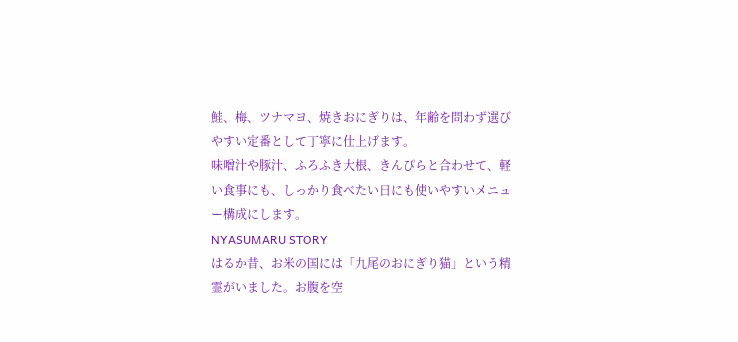鮭、梅、ツナマヨ、焼きおにぎりは、年齢を問わず選びやすい定番として丁寧に仕上げます。
味噌汁や豚汁、ふろふき大根、きんぴらと合わせて、軽い食事にも、しっかり食べたい日にも使いやすいメニュー構成にします。
NYASUMARU STORY
はるか昔、お米の国には「九尾のおにぎり猫」という精霊がいました。お腹を空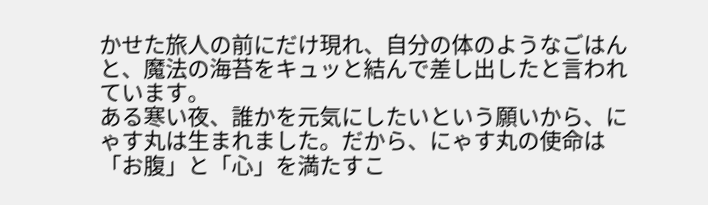かせた旅人の前にだけ現れ、自分の体のようなごはんと、魔法の海苔をキュッと結んで差し出したと言われています。
ある寒い夜、誰かを元気にしたいという願いから、にゃす丸は生まれました。だから、にゃす丸の使命は「お腹」と「心」を満たすこ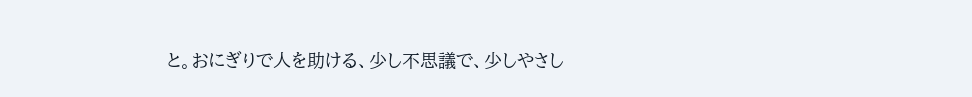と。おにぎりで人を助ける、少し不思議で、少しやさし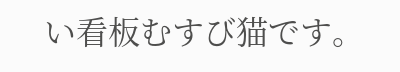い看板むすび猫です。